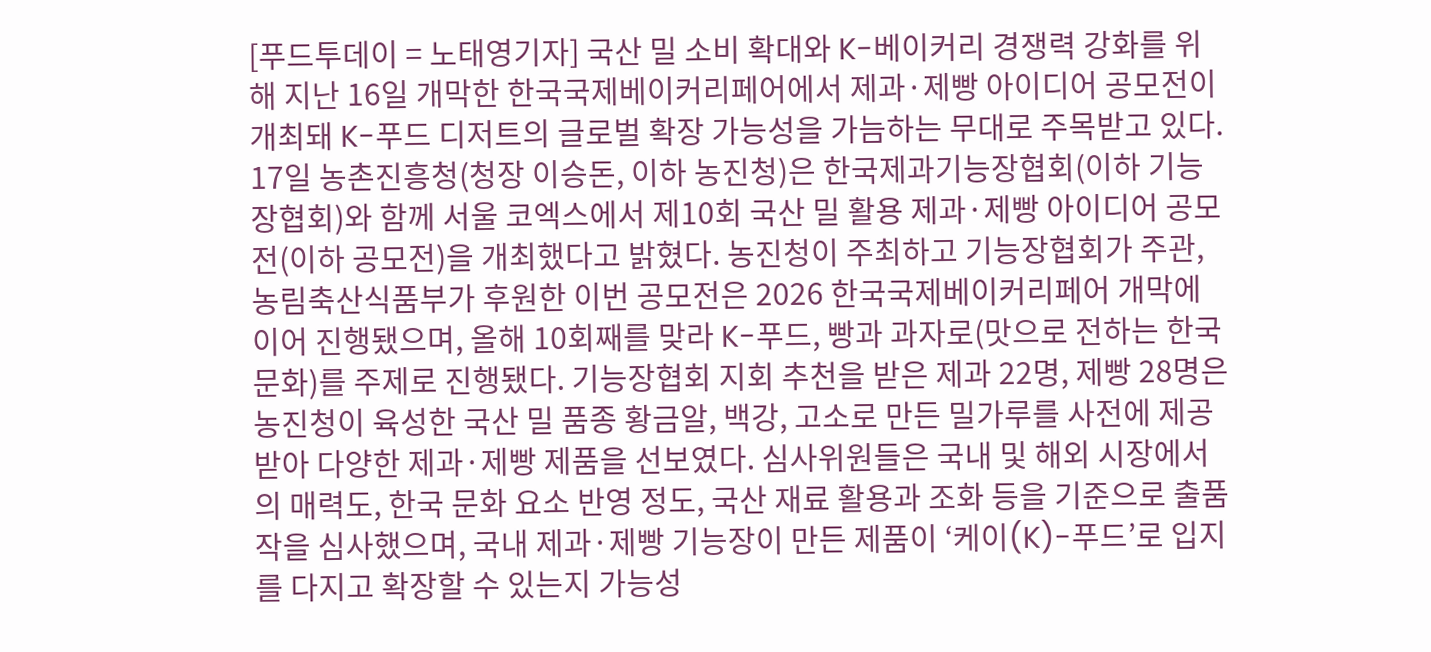[푸드투데이 = 노태영기자] 국산 밀 소비 확대와 K-베이커리 경쟁력 강화를 위해 지난 16일 개막한 한국국제베이커리페어에서 제과·제빵 아이디어 공모전이 개최돼 K-푸드 디저트의 글로벌 확장 가능성을 가늠하는 무대로 주목받고 있다. 17일 농촌진흥청(청장 이승돈, 이하 농진청)은 한국제과기능장협회(이하 기능장협회)와 함께 서울 코엑스에서 제10회 국산 밀 활용 제과·제빵 아이디어 공모전(이하 공모전)을 개최했다고 밝혔다. 농진청이 주최하고 기능장협회가 주관, 농림축산식품부가 후원한 이번 공모전은 2026 한국국제베이커리페어 개막에 이어 진행됐으며, 올해 10회째를 맞라 K-푸드, 빵과 과자로(맛으로 전하는 한국 문화)를 주제로 진행됐다. 기능장협회 지회 추천을 받은 제과 22명, 제빵 28명은 농진청이 육성한 국산 밀 품종 황금알, 백강, 고소로 만든 밀가루를 사전에 제공받아 다양한 제과·제빵 제품을 선보였다. 심사위원들은 국내 및 해외 시장에서의 매력도, 한국 문화 요소 반영 정도, 국산 재료 활용과 조화 등을 기준으로 출품작을 심사했으며, 국내 제과·제빵 기능장이 만든 제품이 ‘케이(K)-푸드’로 입지를 다지고 확장할 수 있는지 가능성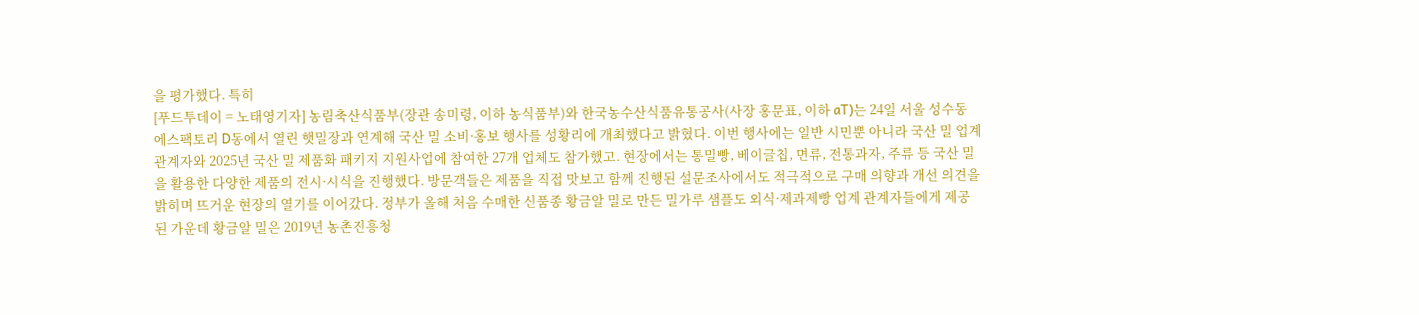을 평가했다. 특히
[푸드투데이 = 노태영기자] 농림축산식품부(장관 송미령, 이하 농식품부)와 한국농수산식품유통공사(사장 홍문표, 이하 aT)는 24일 서울 성수동 에스팩토리 D동에서 열린 햇밀장과 연계해 국산 밀 소비·홍보 행사를 성황리에 개최했다고 밝혔다. 이번 행사에는 일반 시민뿐 아니라 국산 밀 업계 관계자와 2025년 국산 밀 제품화 패키지 지원사업에 참여한 27개 업체도 참가했고. 현장에서는 통밀빵, 베이글칩, 면류, 전통과자, 주류 등 국산 밀을 활용한 다양한 제품의 전시·시식을 진행했다. 방문객들은 제품을 직접 맛보고 함께 진행된 설문조사에서도 적극적으로 구매 의향과 개선 의견을 밝히며 뜨거운 현장의 열기를 이어갔다. 정부가 올해 처음 수매한 신품종 황금알 밀로 만든 밀가루 샘플도 외식·제과제빵 업계 관계자들에게 제공된 가운데 황금알 밀은 2019년 농촌진흥청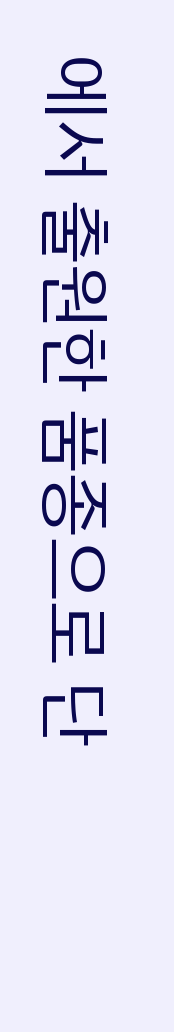에서 출원한 품종으로 단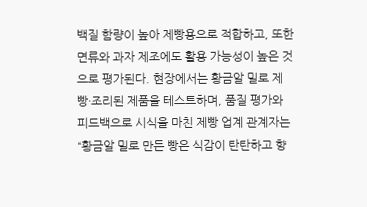백질 함량이 높아 제빵용으로 적합하고, 또한 면류와 과자 제조에도 활용 가능성이 높은 것으로 평가된다. 현장에서는 황금알 밀로 제빵·조리된 제품을 테스트하며, 품질 평가와 피드백으로 시식을 마친 제빵 업계 관계자는 “황금알 밀로 만든 빵은 식감이 탄탄하고 향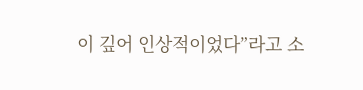이 깊어 인상적이었다”라고 소